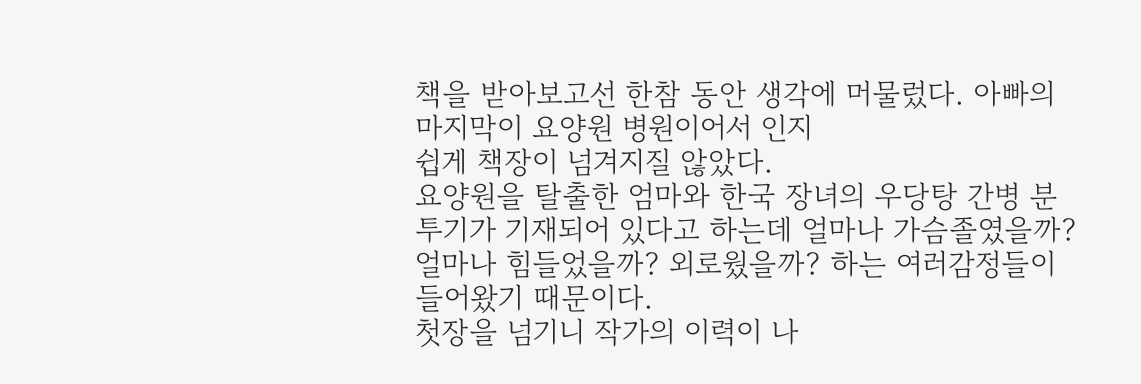책을 받아보고선 한참 동안 생각에 머물렀다. 아빠의 마지막이 요양원 병원이어서 인지
쉽게 책장이 넘겨지질 않았다.
요양원을 탈출한 엄마와 한국 장녀의 우당탕 간병 분투기가 기재되어 있다고 하는데 얼마나 가슴졸였을까? 얼마나 힘들었을까? 외로웠을까? 하는 여러감정들이 들어왔기 때문이다.
첫장을 넘기니 작가의 이력이 나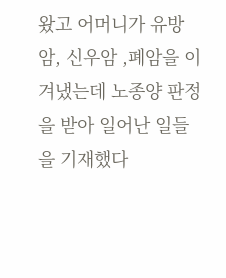왔고 어머니가 유방암, 신우암 ,폐암을 이겨냈는데 노종양 판정을 받아 일어난 일들을 기재했다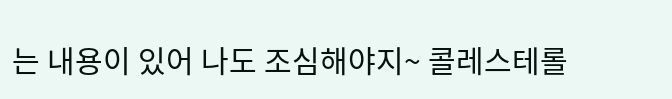는 내용이 있어 나도 조심해야지~ 콜레스테롤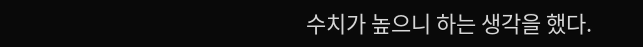수치가 높으니 하는 생각을 했다.